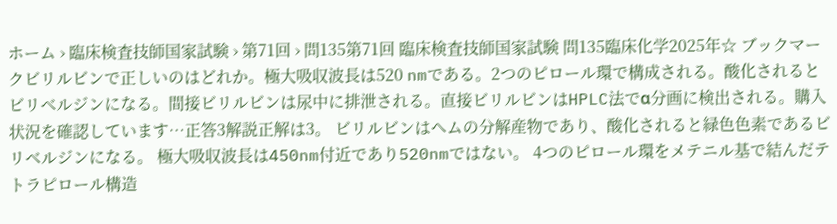ホーム › 臨床検査技師国家試験 › 第71回 › 問135第71回 臨床検査技師国家試験 問135臨床化学2025年☆ ブックマークビリルビンで正しいのはどれか。極大吸収波長は520 nmである。2つのピロール環で構成される。酸化されるとビリベルジンになる。間接ビリルビンは尿中に排泄される。直接ビリルビンはHPLC法でα分画に検出される。購入状況を確認しています…正答3解説正解は3。 ビリルビンはヘムの分解産物であり、酸化されると緑色色素であるビリベルジンになる。 極大吸収波長は450nm付近であり520nmではない。 4つのピロール環をメテニル基で結んだテトラピロール構造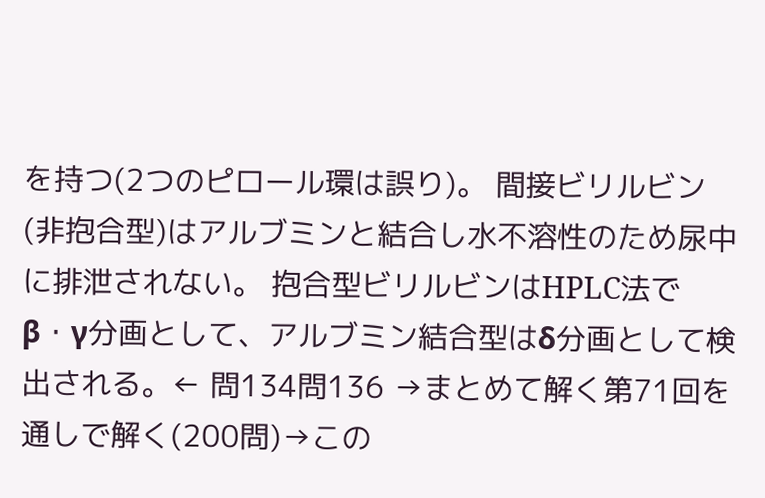を持つ(2つのピロール環は誤り)。 間接ビリルビン(非抱合型)はアルブミンと結合し水不溶性のため尿中に排泄されない。 抱合型ビリルビンはHPLC法でβ・γ分画として、アルブミン結合型はδ分画として検出される。← 問134問136 →まとめて解く第71回を通しで解く(200問)→この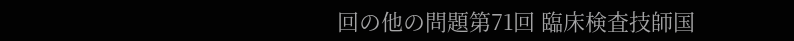回の他の問題第71回 臨床検査技師国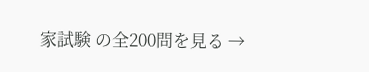家試験 の全200問を見る →